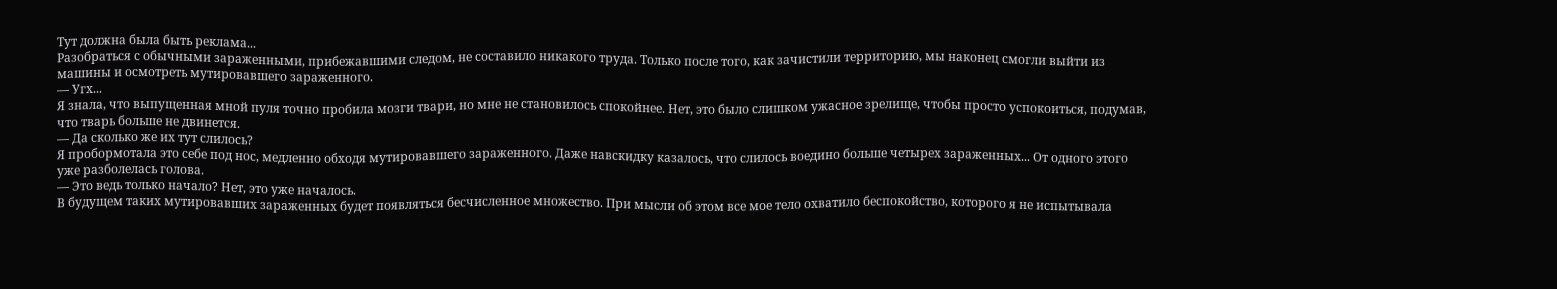Тут должна была быть реклама...
Разобраться с обычными зараженными, прибежавшими следом, не составило никакого труда. Только после того, как зачистили территорию, мы наконец смогли выйти из машины и осмотреть мутировавшего зараженного.
— Угх...
Я знала, что выпущенная мной пуля точно пробила мозги твари, но мне не становилось спокойнее. Нет, это было слишком ужасное зрелище, чтобы просто успокоиться, подумав, что тварь больше не двинется.
— Да сколько же их тут слилось?
Я пробормотала это себе под нос, медленно обходя мутировавшего зараженного. Даже навскидку казалось, что слилось воедино больше четырех зараженных... От одного этого уже разболелась голова.
— Это ведь только начало? Нет, это уже началось.
В будущем таких мутировавших зараженных будет появляться бесчисленное множество. При мысли об этом все мое тело охватило беспокойство, которого я не испытывала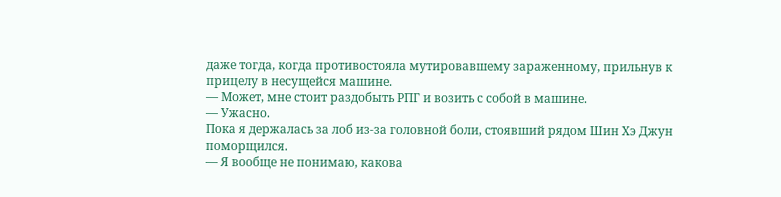даже тогда, когда противостояла мутировавшему зараженному, прильнув к прицелу в несущейся машине.
— Может, мне стоит раздобыть РПГ и возить с собой в машине.
— Ужасно.
Пока я держалась за лоб из-за головной боли, стоявший рядом Шин Хэ Джун поморщился.
— Я вообще не понимаю, какова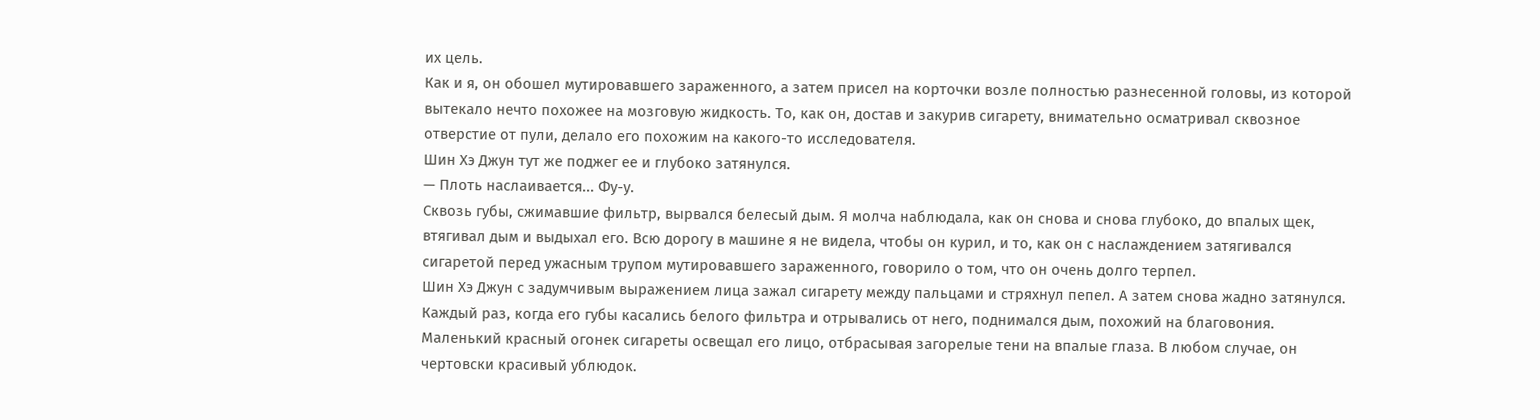их цель.
Как и я, он обошел мутировавшего зараженного, а затем присел на корточки возле полностью разнесенной головы, из которой вытекало нечто похожее на мозговую жидкость. То, как он, достав и закурив сигарету, внимательно осматривал сквозное отверстие от пули, делало его похожим на какого-то исследователя.
Шин Хэ Джун тут же поджег ее и глубоко затянулся.
— Плоть наслаивается... Фу-у.
Сквозь губы, сжимавшие фильтр, вырвался белесый дым. Я молча наблюдала, как он снова и снова глубоко, до впалых щек, втягивал дым и выдыхал его. Всю дорогу в машине я не видела, чтобы он курил, и то, как он с наслаждением затягивался сигаретой перед ужасным трупом мутировавшего зараженного, говорило о том, что он очень долго терпел.
Шин Хэ Джун с задумчивым выражением лица зажал сигарету между пальцами и стряхнул пепел. А затем снова жадно затянулся. Каждый раз, когда его губы касались белого фильтра и отрывались от него, поднимался дым, похожий на благовония. Маленький красный огонек сигареты освещал его лицо, отбрасывая загорелые тени на впалые глаза. В любом случае, он чертовски красивый ублюдок.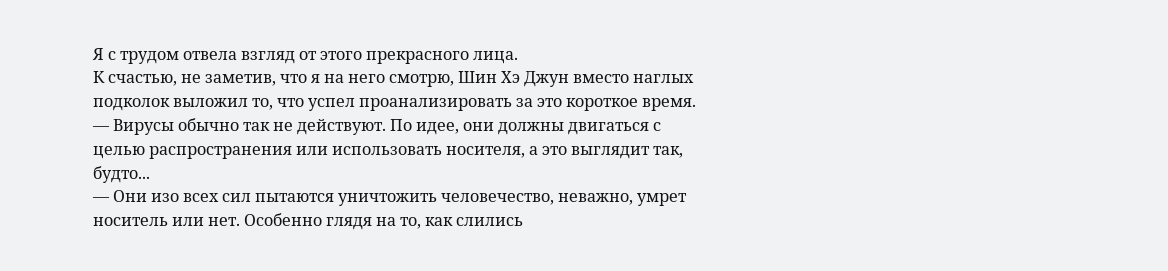Я с трудом отвела взгляд от этого прекрасного лица.
К счастью, не заметив, что я на него смотрю, Шин Хэ Джун вместо наглых подколок выложил то, что успел проанализировать за это короткое время.
— Вирусы обычно так не действуют. По идее, они должны двигаться с целью распространения или использовать носителя, а это выглядит так, будто...
— Они изо всех сил пытаются уничтожить человечество, неважно, умрет носитель или нет. Особенно глядя на то, как слились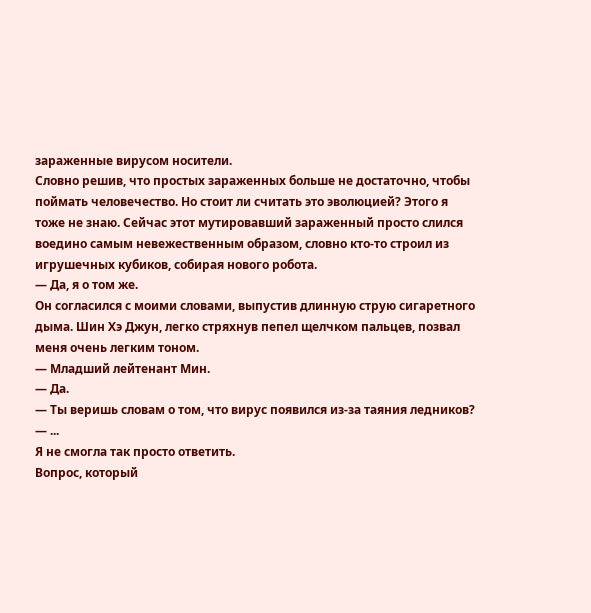зараженные вирусом носители.
Словно решив, что простых зараженных больше не достаточно, чтобы поймать человечество. Но стоит ли считать это эволюцией? Этого я тоже не знаю. Сейчас этот мутировавший зараженный просто слился воедино самым невежественным образом, словно кто-то строил из игрушечных кубиков, собирая нового робота.
— Да, я о том же.
Он согласился с моими словами, выпустив длинную струю сигаретного дыма. Шин Хэ Джун, легко стряхнув пепел щелчком пальцев, позвал меня очень легким тоном.
— Младший лейтенант Мин.
— Да.
— Ты веришь словам о том, что вирус появился из-за таяния ледников?
— ...
Я не смогла так просто ответить.
Вопрос, который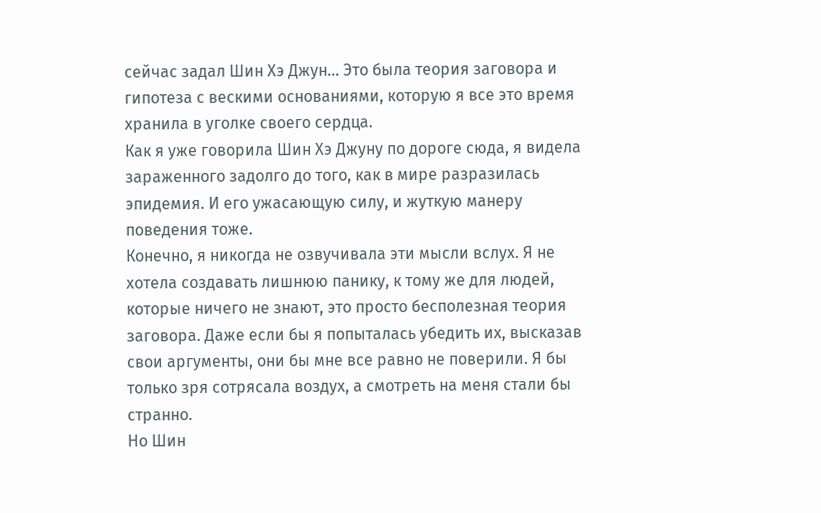сейчас задал Шин Хэ Джун... Это была теория заговора и гипотеза с вескими основаниями, которую я все это время хранила в уголке своего сердца.
Как я уже говорила Шин Хэ Джуну по дороге сюда, я видела зараженного задолго до того, как в мире разразилась эпидемия. И его ужасающую силу, и жуткую манеру поведения тоже.
Конечно, я никогда не озвучивала эти мысли вслух. Я не хотела создавать лишнюю панику, к тому же для людей, которые ничего не знают, это просто бесполезная теория заговора. Даже если бы я попыталась убедить их, высказав свои аргументы, они бы мне все равно не поверили. Я бы только зря сотрясала воздух, а смотреть на меня стали бы странно.
Но Шин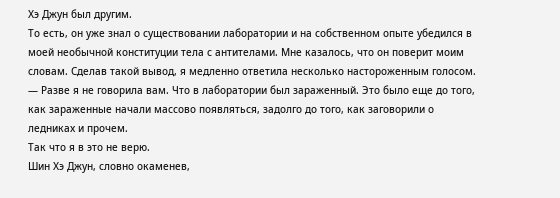Хэ Джун был другим.
То есть, он уже знал о существовании лаборатории и на собственном опыте убедился в моей необычной конституции тела с антителами. Мне казалось, что он поверит моим словам. Сделав такой вывод, я медленно ответила несколько настороженным голосом.
— Разве я не говорила вам. Что в лаборатории был зараженный. Это было еще до того, как зараженные начали массово появляться, задолго до того, как заговорили о ледниках и прочем.
Так что я в это не верю.
Шин Хэ Джун, словно окаменев,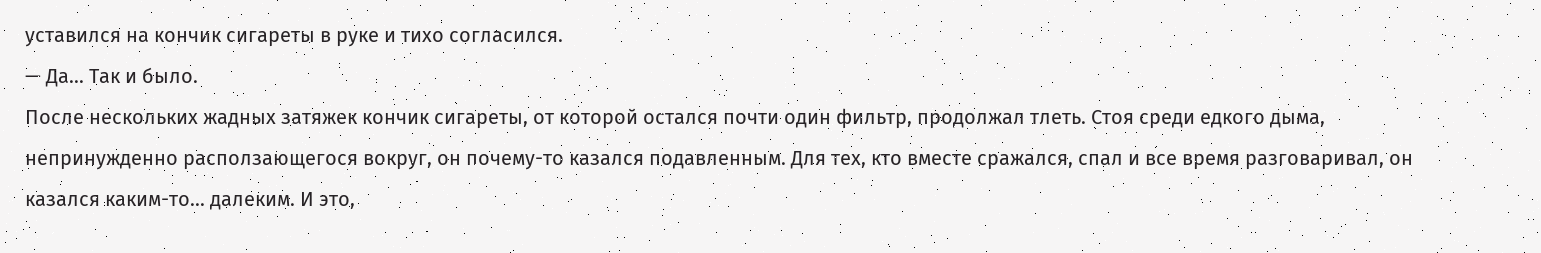уставился на кончик сигареты в руке и тихо согласился.
— Да... Так и было.
После нескольких жадных затяжек кончик сигареты, от которой остался почти один фильтр, продолжал тлеть. Стоя среди едкого дыма, непринужденно расползающегося вокруг, он почему-то казался подавленным. Для тех, кто вместе сражался, спал и все время разговаривал, он казался каким-то... далеким. И это,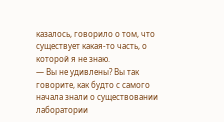казалось, говорило о том, что существует какая-то часть, о которой я не знаю.
— Вы не удивлены? Вы так говорите, как будто с самого начала знали о существовании лаборатории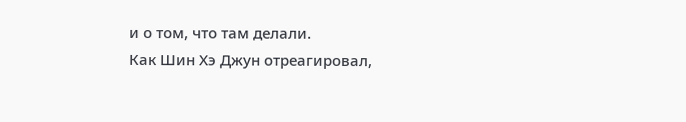и о том, что там делали.
Как Шин Хэ Джун отреагировал,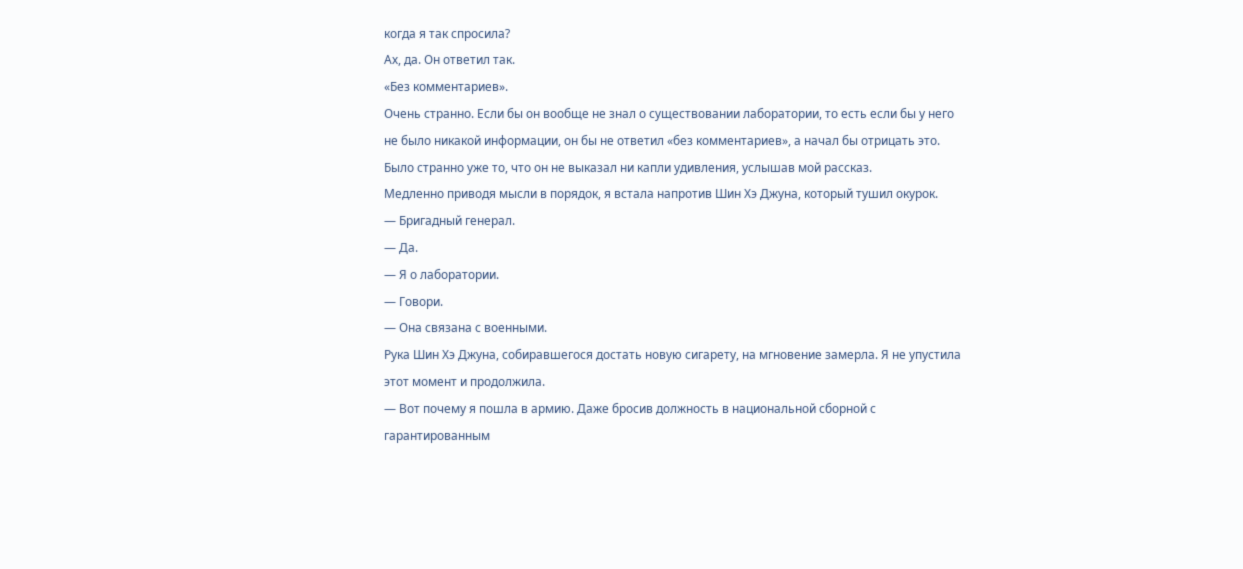когда я так спросила?
Ах, да. Он ответил так.
«Без комментариев».
Очень странно. Если бы он вообще не знал о существовании лаборатории, то есть если бы у него не было никакой информации, он бы не ответил «без комментариев», а начал бы отрицать это. Было странно уже то, что он не выказал ни капли удивления, услышав мой рассказ.
Медленно приводя мысли в порядок, я встала напротив Шин Хэ Джуна, который тушил окурок.
— Бригадный генерал.
— Да.
— Я о лаборатории.
— Говори.
— Она связана с военными.
Рука Шин Хэ Джуна, собиравшегося достать новую сигарету, на мгновение замерла. Я не упустила этот момент и продолжила.
— Вот почему я пошла в армию. Даже бросив должность в национальной сборной с гарантированным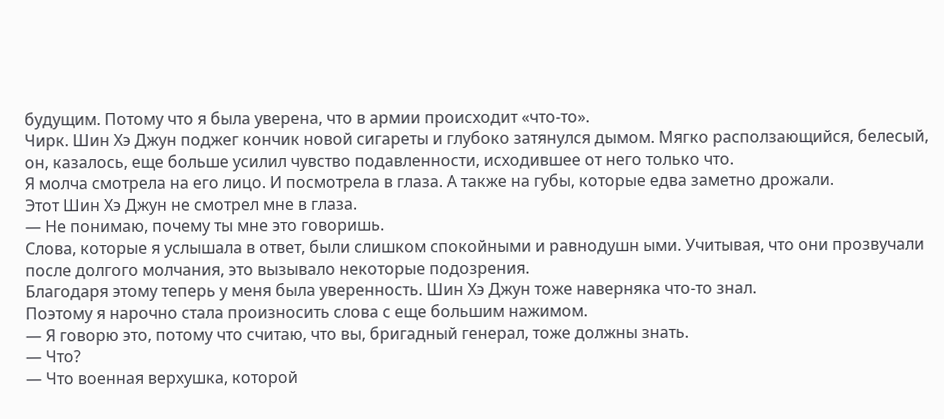будущим. Потому что я была уверена, что в армии происходит «что-то».
Чирк. Шин Хэ Джун поджег кончик новой сигареты и глубоко затянулся дымом. Мягко расползающийся, белесый, он, казалось, еще больше усилил чувство подавленности, исходившее от него только что.
Я молча смотрела на его лицо. И посмотрела в глаза. А также на губы, которые едва заметно дрожали.
Этот Шин Хэ Джун не смотрел мне в глаза.
— Не понимаю, почему ты мне это говоришь.
Слова, которые я услышала в ответ, были слишком спокойными и равнодушн ыми. Учитывая, что они прозвучали после долгого молчания, это вызывало некоторые подозрения.
Благодаря этому теперь у меня была уверенность. Шин Хэ Джун тоже наверняка что-то знал.
Поэтому я нарочно стала произносить слова с еще большим нажимом.
— Я говорю это, потому что считаю, что вы, бригадный генерал, тоже должны знать.
— Что?
— Что военная верхушка, которой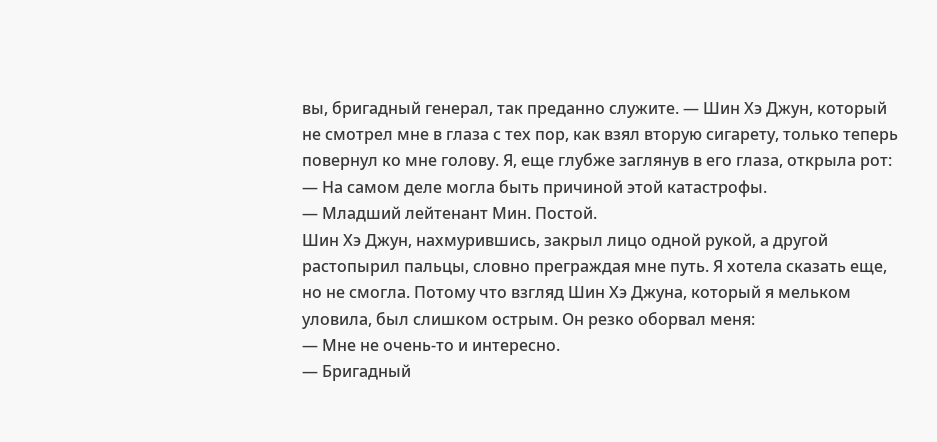вы, бригадный генерал, так преданно служите. — Шин Хэ Джун, который не смотрел мне в глаза с тех пор, как взял вторую сигарету, только теперь повернул ко мне голову. Я, еще глубже заглянув в его глаза, открыла рот: — На самом деле могла быть причиной этой катастрофы.
— Младший лейтенант Мин. Постой.
Шин Хэ Джун, нахмурившись, закрыл лицо одной рукой, а другой растопырил пальцы, словно преграждая мне путь. Я хотела сказать еще, но не смогла. Потому что взгляд Шин Хэ Джуна, который я мельком уловила, был слишком острым. Он резко оборвал меня:
— Мне не очень-то и интересно.
— Бригадный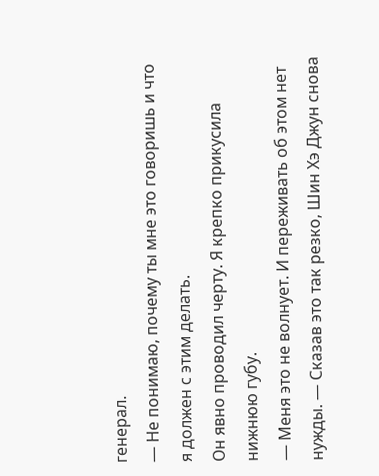генерал.
— Не понимаю, почему ты мне это говоришь и что я должен с этим делать.
Он явно проводил черту. Я крепко прикусила нижнюю губу.
— Меня это не волнует. И переживать об этом нет нужды. — Сказав это так резко, Шин Хэ Джун снова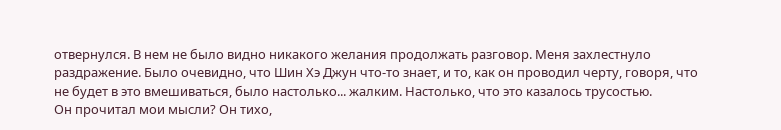отвернулся. В нем не было видно никакого желания продолжать разговор. Меня захлестнуло раздражение. Было очевидно, что Шин Хэ Джун что-то знает, и то, как он проводил черту, говоря, что не будет в это вмешиваться, было настолько... жалким. Настолько, что это казалось трусостью.
Он прочитал мои мысли? Он тихо,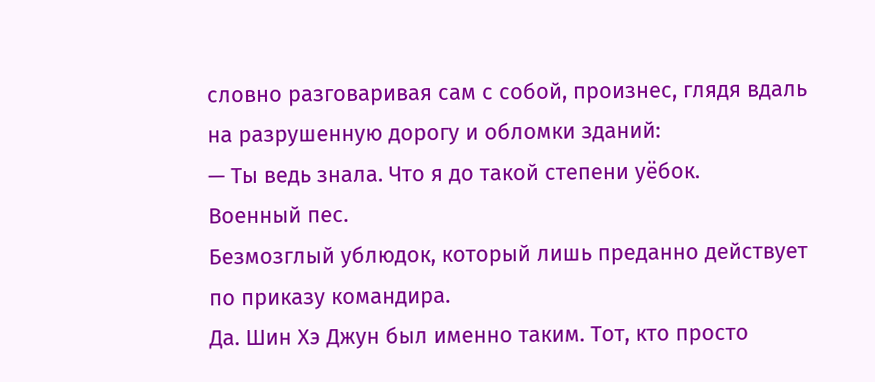словно разговаривая сам с собой, произнес, глядя вдаль на разрушенную дорогу и обломки зданий:
— Ты ведь знала. Что я до такой степени уёбок.
Военный пес.
Безмозглый ублюдок, который лишь преданно действует по приказу командира.
Да. Шин Хэ Джун был именно таким. Тот, кто просто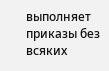выполняет приказы без всяких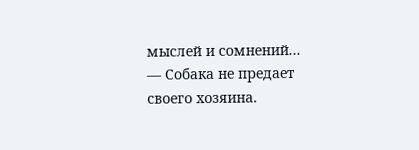мыслей и сомнений...
— Собака не предает своего хозяина.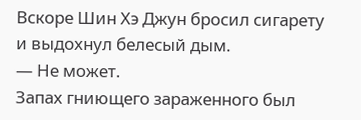Вскоре Шин Хэ Джун бросил сигарету и выдохнул белесый дым.
— Не может.
Запах гниющего зараженного был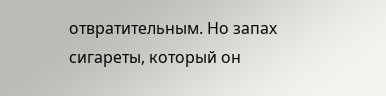отвратительным. Но запах сигареты, который он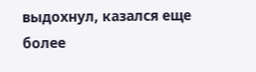выдохнул, казался еще более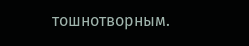тошнотворным.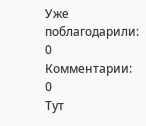Уже поблагодарили: 0
Комментарии: 0
Тут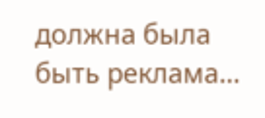должна была быть реклама...